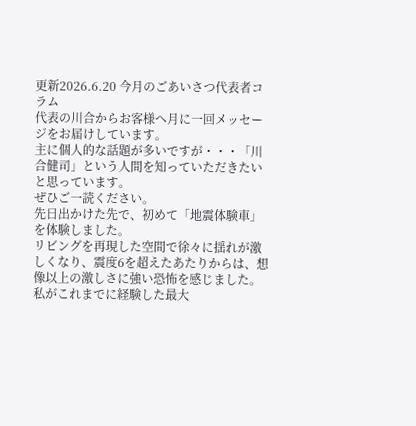更新2026.6.20 今月のごあいさつ代表者コラム
代表の川合からお客様へ月に一回メッセージをお届けしています。
主に個人的な話題が多いですが・・・「川合健司」という人間を知っていただきたいと思っています。
ぜひご一読ください。
先日出かけた先で、初めて「地震体験車」を体験しました。
リビングを再現した空間で徐々に揺れが激しくなり、震度6を超えたあたりからは、想像以上の激しさに強い恐怖を感じました。
私がこれまでに経験した最大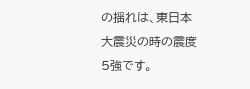の揺れは、東日本大震災の時の震度5強です。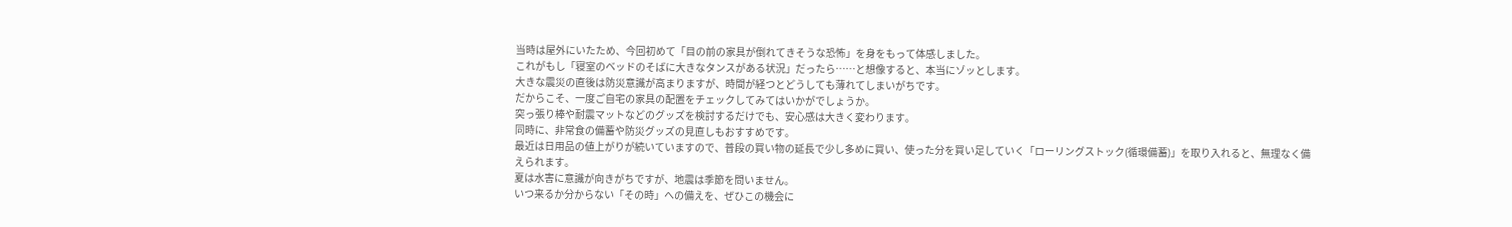当時は屋外にいたため、今回初めて「目の前の家具が倒れてきそうな恐怖」を身をもって体感しました。
これがもし「寝室のベッドのそばに大きなタンスがある状況」だったら……と想像すると、本当にゾッとします。
大きな震災の直後は防災意識が高まりますが、時間が経つとどうしても薄れてしまいがちです。
だからこそ、一度ご自宅の家具の配置をチェックしてみてはいかがでしょうか。
突っ張り棒や耐震マットなどのグッズを検討するだけでも、安心感は大きく変わります。
同時に、非常食の備蓄や防災グッズの見直しもおすすめです。
最近は日用品の値上がりが続いていますので、普段の買い物の延長で少し多めに買い、使った分を買い足していく「ローリングストック(循環備蓄)」を取り入れると、無理なく備えられます。
夏は水害に意識が向きがちですが、地震は季節を問いません。
いつ来るか分からない「その時」への備えを、ぜひこの機会に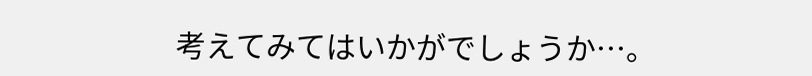考えてみてはいかがでしょうか…。